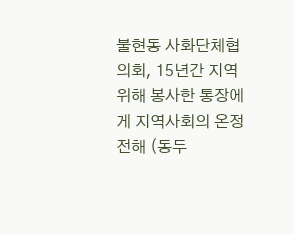불현동 사화단체협의회, 15년간 지역 위해 봉사한 통장에게 지역사회의 온정 전해 (동두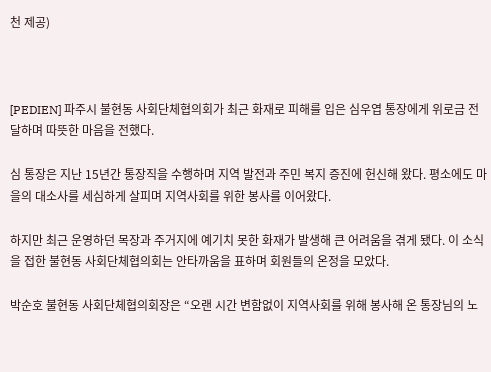천 제공)



[PEDIEN] 파주시 불현동 사회단체협의회가 최근 화재로 피해를 입은 심우엽 통장에게 위로금 전달하며 따뜻한 마음을 전했다.

심 통장은 지난 15년간 통장직을 수행하며 지역 발전과 주민 복지 증진에 헌신해 왔다. 평소에도 마을의 대소사를 세심하게 살피며 지역사회를 위한 봉사를 이어왔다.

하지만 최근 운영하던 목장과 주거지에 예기치 못한 화재가 발생해 큰 어려움을 겪게 됐다. 이 소식을 접한 불현동 사회단체협의회는 안타까움을 표하며 회원들의 온정을 모았다.

박순호 불현동 사회단체협의회장은 “오랜 시간 변함없이 지역사회를 위해 봉사해 온 통장님의 노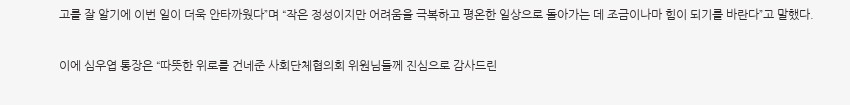고를 잘 알기에 이번 일이 더욱 안타까웠다”며 “작은 정성이지만 어려움을 극복하고 평온한 일상으로 돌아가는 데 조금이나마 힘이 되기를 바란다”고 말했다.

이에 심우엽 통장은 “따뜻한 위로를 건네준 사회단체협의회 위원님들께 진심으로 감사드린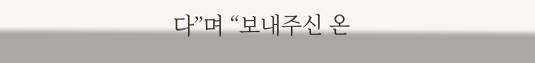다”며 “보내주신 온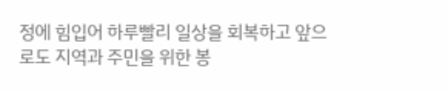정에 힘입어 하루빨리 일상을 회복하고 앞으로도 지역과 주민을 위한 봉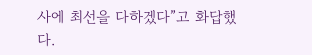사에 최선을 다하겠다”고 화답했다.